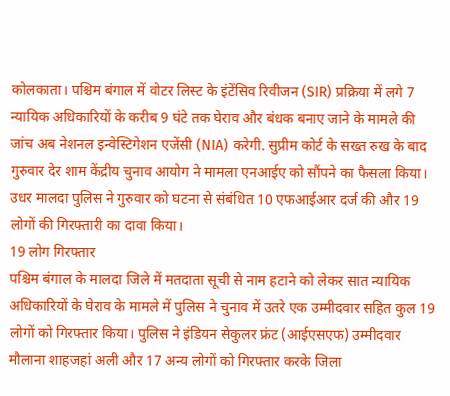कोलकाता। पश्चिम बंगाल में वोटर लिस्ट के इंटेंसिव रिवीजन (SIR) प्रक्रिया में लगे 7 न्यायिक अधिकारियों के करीब 9 घंटे तक घेराव और बंधक बनाए जाने के मामले की जांच अब नेशनल इन्वेस्टिगेशन एजेंसी (NIA) करेगी. सुप्रीम कोर्ट के सख्त रुख के बाद गुरुवार देर शाम केंद्रीय चुनाव आयोग ने मामला एनआईए को सौंपने का फैसला किया। उधर मालदा पुलिस ने गुरुवार को घटना से संबंधित 10 एफआईआर दर्ज की और 19 लोगों की गिरफ्तारी का दावा किया।
19 लोग गिरफ्तार
पश्चिम बंगाल के मालदा जिले में मतदाता सूची से नाम हटाने को लेकर सात न्यायिक अधिकारियों के घेराव के मामले में पुलिस ने चुनाव में उतरे एक उम्मीदवार सहित कुल 19 लोगों को गिरफ्तार किया। पुलिस ने इंडियन सेकुलर फ्रंट (आईएसएफ) उम्मीदवार मौलाना शाहजहां अली और 17 अन्य लोगों को गिरफ्तार करके जिला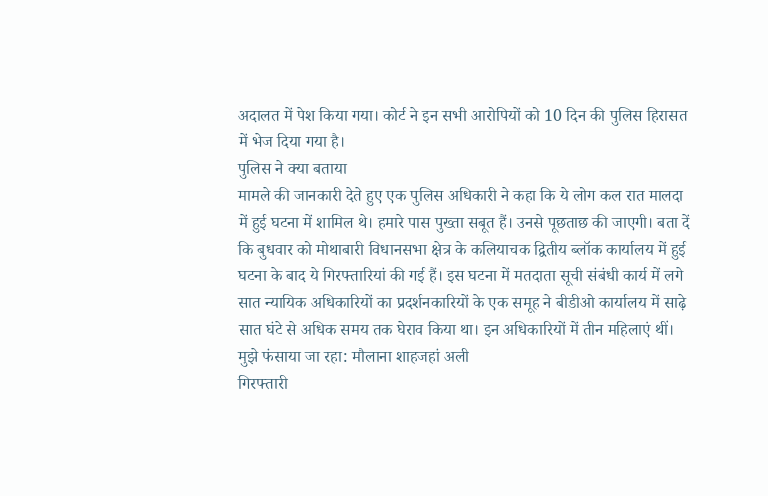अदालत में पेश किया गया। कोर्ट ने इन सभी आरोपियों को 10 दिन की पुलिस हिरासत में भेज दिया गया है।
पुलिस ने क्या बताया
मामले की जानकारी देते हुए एक पुलिस अधिकारी ने कहा कि ये लोग कल रात मालदा में हुई घटना में शामिल थे। हमारे पास पुख्ता सबूत हैं। उनसे पूछताछ की जाएगी। बता दें कि बुधवार को मोथाबारी विधानसभा क्षेत्र के कलियाचक द्वितीय ब्लॉक कार्यालय में हुई घटना के बाद ये गिरफ्तारियां की गई हैं। इस घटना में मतदाता सूची संबंधी कार्य में लगे सात न्यायिक अधिकारियों का प्रदर्शनकारियों के एक समूह ने बीडीओ कार्यालय में साढ़े सात घंटे से अधिक समय तक घेराव किया था। इन अधिकारियों में तीन महिलाएं थीं।
मुझे फंसाया जा रहा: मौलाना शाहजहां अली
गिरफ्तारी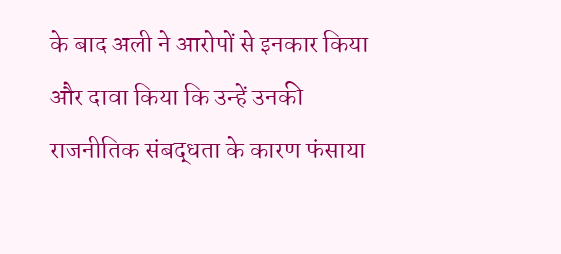के बाद अली ने आरोपों से इनकार किया और दावा किया कि उन्हें उनकी राजनीतिक संबद्धता के कारण फंसाया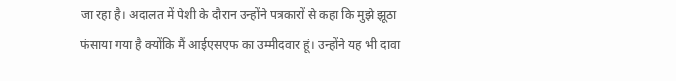जा रहा है। अदालत में पेशी के दौरान उन्होंने पत्रकारों से कहा कि मुझे झूठा फंसाया गया है क्योंकि मैं आईएसएफ का उम्मीदवार हूं। उन्होंने यह भी दावा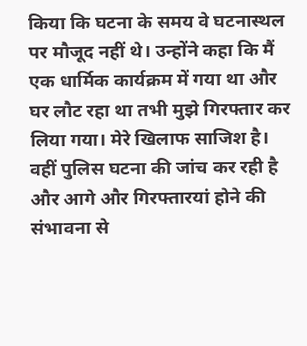किया कि घटना के समय वे घटनास्थल पर मौजूद नहीं थे। उन्होंने कहा कि मैं एक धार्मिक कार्यक्रम में गया था और घर लौट रहा था तभी मुझे गिरफ्तार कर लिया गया। मेरे खिलाफ साजिश है। वहीं पुलिस घटना की जांच कर रही है और आगे और गिरफ्तारयां होने की संभावना से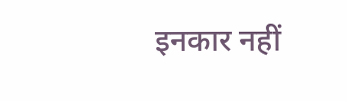इनकार नहीं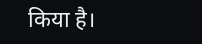किया है।